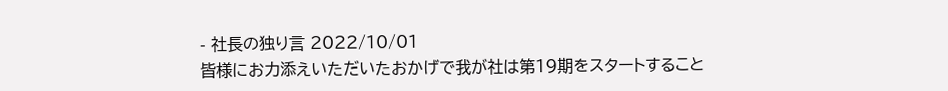- 社長の独り言 2022/10/01
皆様にお力添えいただいたおかげで我が社は第19期をスタートすること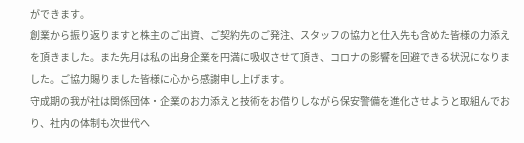ができます。
創業から振り返りますと株主のご出資、ご契約先のご発注、スタッフの協力と仕入先も含めた皆様の力添えを頂きました。また先月は私の出身企業を円満に吸収させて頂き、コロナの影響を回避できる状況になりました。ご協力賜りました皆様に心から感謝申し上げます。
守成期の我が社は関係団体・企業のお力添えと技術をお借りしながら保安警備を進化させようと取組んでおり、社内の体制も次世代へ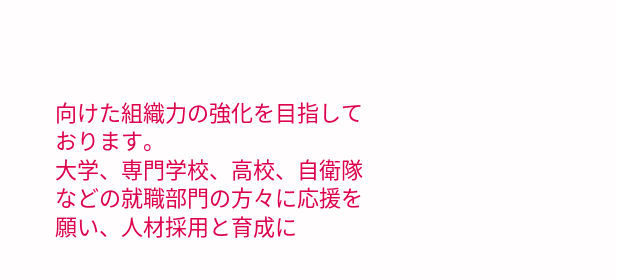向けた組織力の強化を目指しております。
大学、専門学校、高校、自衛隊などの就職部門の方々に応援を願い、人材採用と育成に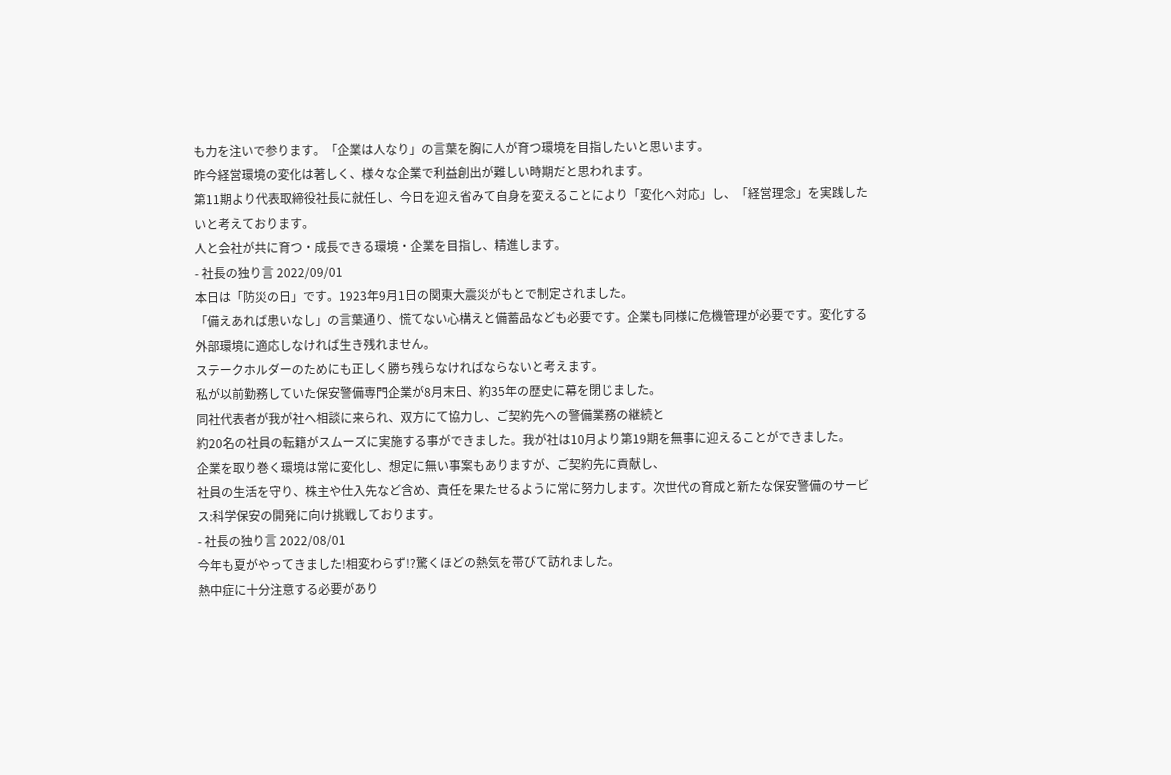も力を注いで参ります。「企業は人なり」の言葉を胸に人が育つ環境を目指したいと思います。
昨今経営環境の変化は著しく、様々な企業で利益創出が難しい時期だと思われます。
第11期より代表取締役社長に就任し、今日を迎え省みて自身を変えることにより「変化へ対応」し、「経営理念」を実践したいと考えております。
人と会社が共に育つ・成長できる環境・企業を目指し、精進します。
- 社長の独り言 2022/09/01
本日は「防災の日」です。1923年9月1日の関東大震災がもとで制定されました。
「備えあれば患いなし」の言葉通り、慌てない心構えと備蓄品なども必要です。企業も同様に危機管理が必要です。変化する外部環境に適応しなければ生き残れません。
ステークホルダーのためにも正しく勝ち残らなければならないと考えます。
私が以前勤務していた保安警備専門企業が8月末日、約35年の歴史に幕を閉じました。
同社代表者が我が社へ相談に来られ、双方にて協力し、ご契約先への警備業務の継続と
約20名の社員の転籍がスムーズに実施する事ができました。我が社は10月より第19期を無事に迎えることができました。
企業を取り巻く環境は常に変化し、想定に無い事案もありますが、ご契約先に貢献し、
社員の生活を守り、株主や仕入先など含め、責任を果たせるように常に努力します。次世代の育成と新たな保安警備のサービス:科学保安の開発に向け挑戦しております。
- 社長の独り言 2022/08/01
今年も夏がやってきました!相変わらず!?驚くほどの熱気を帯びて訪れました。
熱中症に十分注意する必要があり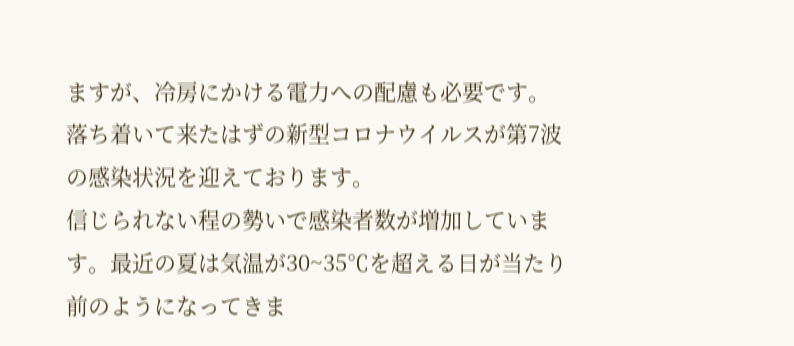ますが、冷房にかける電力への配慮も必要です。落ち着いて来たはずの新型コロナウイルスが第7波の感染状況を迎えております。
信じられない程の勢いで感染者数が増加しています。最近の夏は気温が30~35℃を超える日が当たり前のようになってきま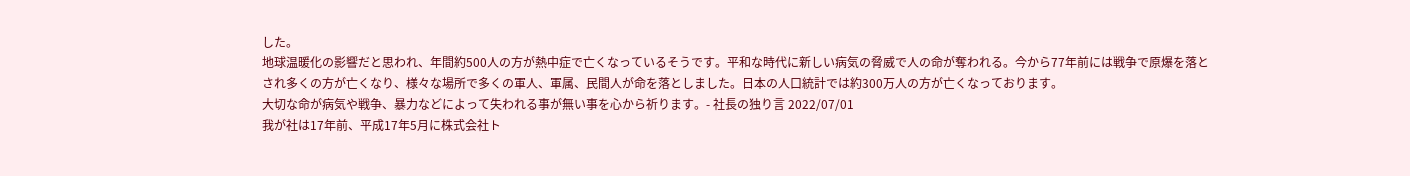した。
地球温暖化の影響だと思われ、年間約500人の方が熱中症で亡くなっているそうです。平和な時代に新しい病気の脅威で人の命が奪われる。今から77年前には戦争で原爆を落と
され多くの方が亡くなり、様々な場所で多くの軍人、軍属、民間人が命を落としました。日本の人口統計では約300万人の方が亡くなっております。
大切な命が病気や戦争、暴力などによって失われる事が無い事を心から祈ります。- 社長の独り言 2022/07/01
我が社は17年前、平成17年5月に株式会社ト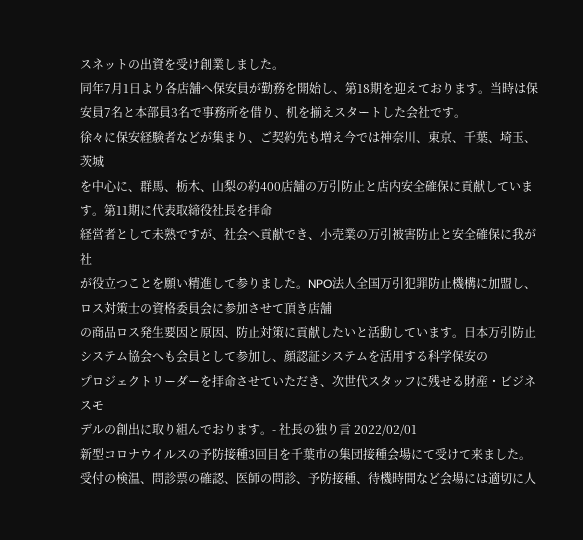スネットの出資を受け創業しました。
同年7月1日より各店舗へ保安員が勤務を開始し、第18期を迎えております。当時は保安員7名と本部員3名で事務所を借り、机を揃えスタートした会社です。
徐々に保安経験者などが集まり、ご契約先も増え今では神奈川、東京、千葉、埼玉、茨城
を中心に、群馬、栃木、山梨の約400店舗の万引防止と店内安全確保に貢献しています。第11期に代表取締役社長を拝命
経営者として未熟ですが、社会へ貢献でき、小売業の万引被害防止と安全確保に我が社
が役立つことを願い精進して参りました。NPO法人全国万引犯罪防止機構に加盟し、ロス対策士の資格委員会に参加させて頂き店舗
の商品ロス発生要因と原因、防止対策に貢献したいと活動しています。日本万引防止システム協会へも会員として参加し、顔認証システムを活用する科学保安の
プロジェクトリーダーを拝命させていただき、次世代スタッフに残せる財産・ビジネスモ
デルの創出に取り組んでおります。- 社長の独り言 2022/02/01
新型コロナウイルスの予防接種3回目を千葉市の集団接種会場にて受けて来ました。
受付の検温、問診票の確認、医師の問診、予防接種、待機時間など会場には適切に人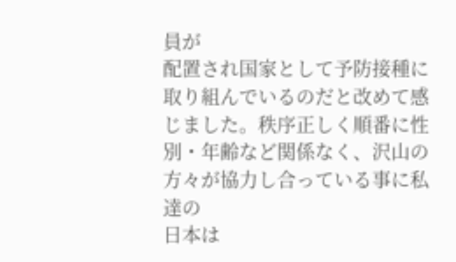員が
配置され国家として予防接種に取り組んでいるのだと改めて感じました。秩序正しく順番に性別・年齢など関係なく、沢山の方々が協力し合っている事に私達の
日本は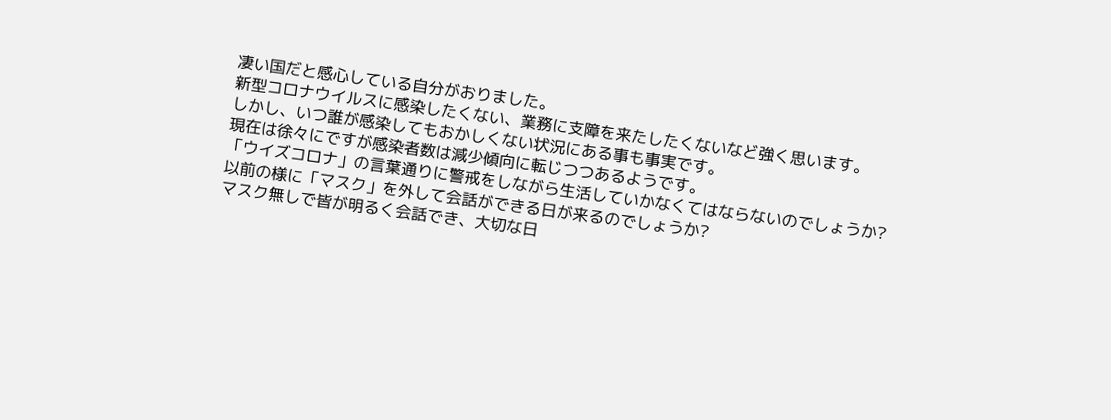凄い国だと感心している自分がおりました。
新型コロナウイルスに感染したくない、業務に支障を来たしたくないなど強く思います。
しかし、いつ誰が感染してもおかしくない状況にある事も事実です。
現在は徐々にですが感染者数は減少傾向に転じつつあるようです。
「ウイズコロナ」の言葉通りに警戒をしながら生活していかなくてはならないのでしょうか?
以前の様に「マスク」を外して会話ができる日が来るのでしょうか?
マスク無しで皆が明るく会話でき、大切な日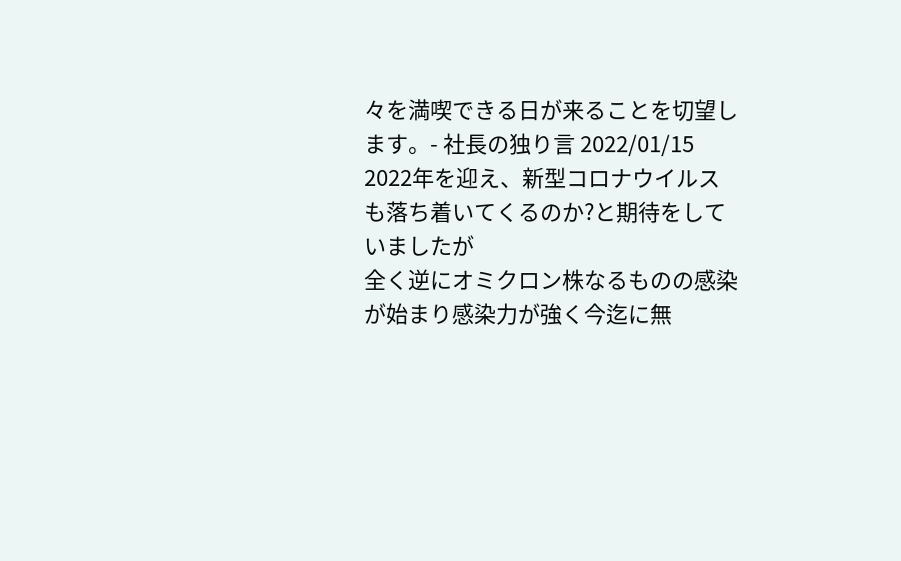々を満喫できる日が来ることを切望します。- 社長の独り言 2022/01/15
2022年を迎え、新型コロナウイルスも落ち着いてくるのか?と期待をしていましたが
全く逆にオミクロン株なるものの感染が始まり感染力が強く今迄に無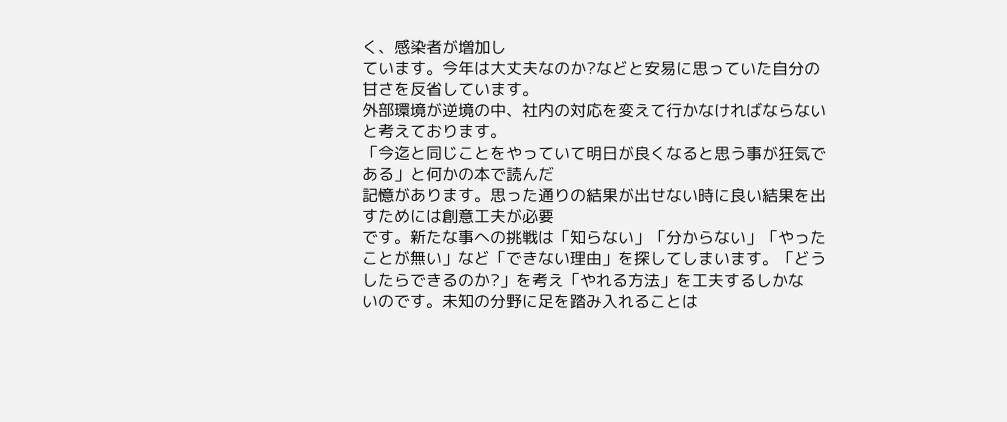く、感染者が増加し
ています。今年は大丈夫なのか?などと安易に思っていた自分の甘さを反省しています。
外部環境が逆境の中、社内の対応を変えて行かなければならないと考えております。
「今迄と同じことをやっていて明日が良くなると思う事が狂気である」と何かの本で読んだ
記憶があります。思った通りの結果が出せない時に良い結果を出すためには創意工夫が必要
です。新たな事への挑戦は「知らない」「分からない」「やったことが無い」など「できない理由」を探してしまいます。「どうしたらできるのか?」を考え「やれる方法」を工夫するしかな
いのです。未知の分野に足を踏み入れることは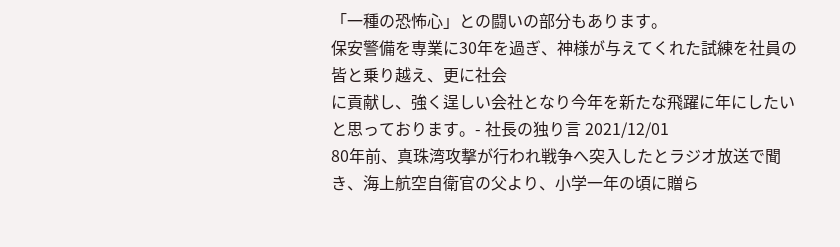「一種の恐怖心」との闘いの部分もあります。
保安警備を専業に30年を過ぎ、神様が与えてくれた試練を社員の皆と乗り越え、更に社会
に貢献し、強く逞しい会社となり今年を新たな飛躍に年にしたいと思っております。- 社長の独り言 2021/12/01
80年前、真珠湾攻撃が行われ戦争へ突入したとラジオ放送で聞き、海上航空自衛官の父より、小学一年の頃に贈ら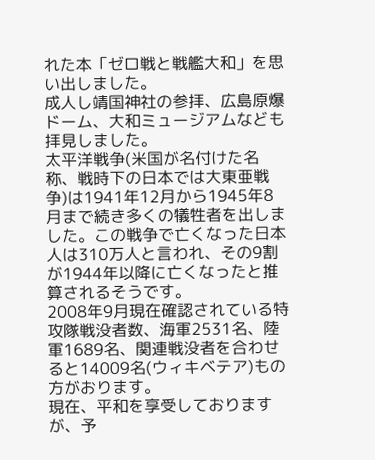れた本「ゼロ戦と戦艦大和」を思い出しました。
成人し靖国神社の参拝、広島原爆ドーム、大和ミュージアムなども拝見しました。
太平洋戦争(米国が名付けた名称、戦時下の日本では大東亜戦争)は1941年12月から1945年8月まで続き多くの犠牲者を出しました。この戦争で亡くなった日本人は310万人と言われ、その9割が1944年以降に亡くなったと推算されるそうです。
2008年9月現在確認されている特攻隊戦没者数、海軍2531名、陸軍1689名、関連戦没者を合わせると14009名(ウィキベテア)もの方がおります。
現在、平和を享受しておりますが、予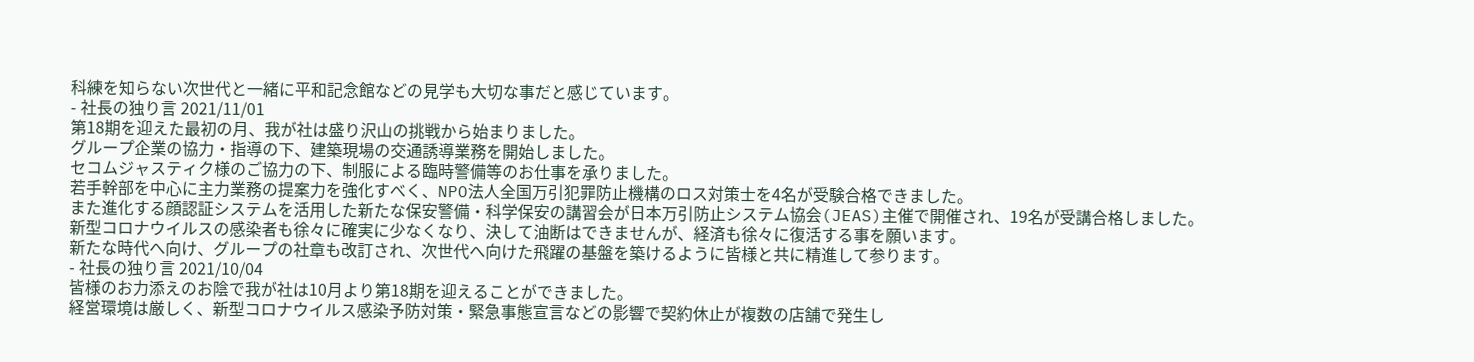科練を知らない次世代と一緒に平和記念館などの見学も大切な事だと感じています。
- 社長の独り言 2021/11/01
第18期を迎えた最初の月、我が社は盛り沢山の挑戦から始まりました。
グループ企業の協力・指導の下、建築現場の交通誘導業務を開始しました。
セコムジャスティク様のご協力の下、制服による臨時警備等のお仕事を承りました。
若手幹部を中心に主力業務の提案力を強化すべく、NPO法人全国万引犯罪防止機構のロス対策士を4名が受験合格できました。
また進化する顔認証システムを活用した新たな保安警備・科学保安の講習会が日本万引防止システム協会(JEAS)主催で開催され、19名が受講合格しました。
新型コロナウイルスの感染者も徐々に確実に少なくなり、決して油断はできませんが、経済も徐々に復活する事を願います。
新たな時代へ向け、グループの社章も改訂され、次世代へ向けた飛躍の基盤を築けるように皆様と共に精進して参ります。
- 社長の独り言 2021/10/04
皆様のお力添えのお陰で我が社は10月より第18期を迎えることができました。
経営環境は厳しく、新型コロナウイルス感染予防対策・緊急事態宣言などの影響で契約休止が複数の店舗で発生し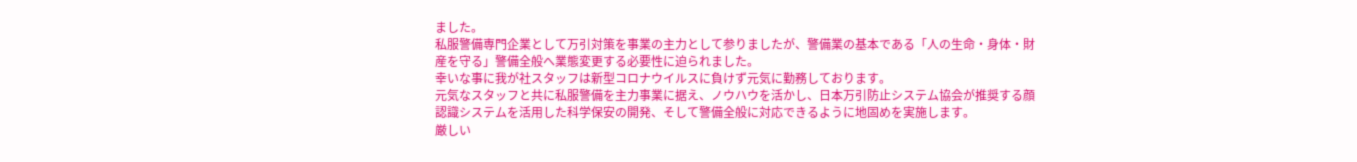ました。
私服警備専門企業として万引対策を事業の主力として参りましたが、警備業の基本である「人の生命・身体・財産を守る」警備全般へ業態変更する必要性に迫られました。
幸いな事に我が社スタッフは新型コロナウイルスに負けず元気に勤務しております。
元気なスタッフと共に私服警備を主力事業に据え、ノウハウを活かし、日本万引防止システム協会が推奨する顔認識システムを活用した科学保安の開発、そして警備全般に対応できるように地固めを実施します。
厳しい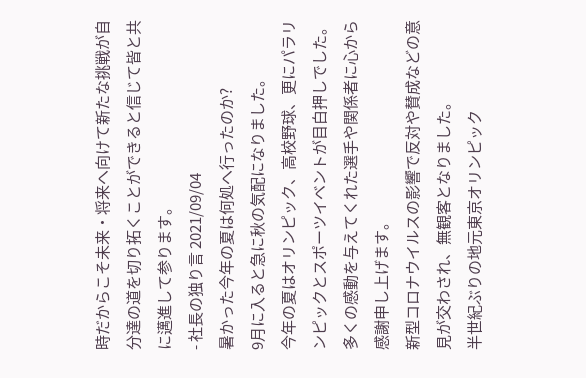時だからこそ未来・将来へ向けて新たな挑戦が自分達の道を切り拓くことができると信じて皆と共に邁進して参ります。
- 社長の独り言 2021/09/04
暑かった今年の夏は何処へ行ったのか?
9月に入ると急に秋の気配になりました。
今年の夏はオリンピック、高校野球、更にパラリンピックとスポーツイベントが目白押しでした。多くの感動を与えてくれた選手や関係者に心から感謝申し上げます。
新型コロナウイルスの影響で反対や賛成などの意見が交わされ、無観客となりました。
半世紀ぶりの地元東京オリンピック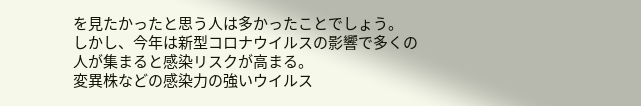を見たかったと思う人は多かったことでしょう。
しかし、今年は新型コロナウイルスの影響で多くの人が集まると感染リスクが高まる。
変異株などの感染力の強いウイルス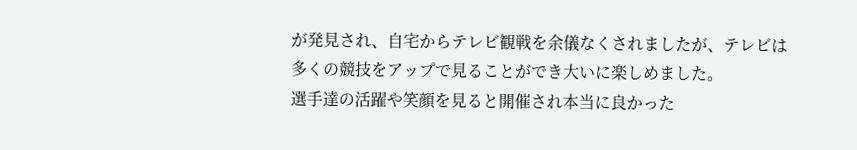が発見され、自宅からテレビ観戦を余儀なくされましたが、テレビは多くの競技をアップで見ることができ大いに楽しめました。
選手達の活躍や笑顔を見ると開催され本当に良かった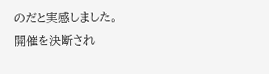のだと実感しました。
開催を決断され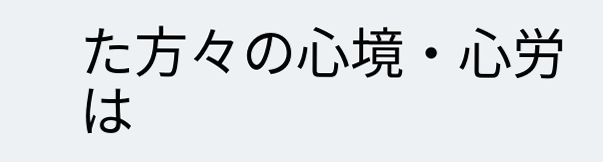た方々の心境・心労は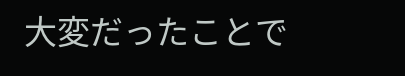大変だったことで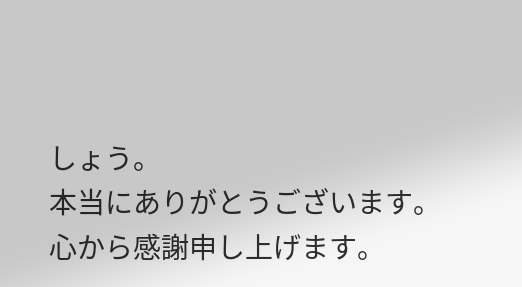しょう。
本当にありがとうございます。
心から感謝申し上げます。